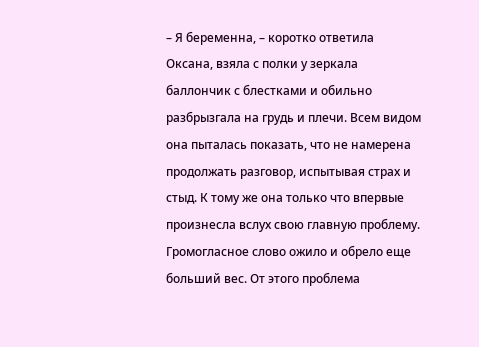– Я беременна, – коротко ответила Оксана, взяла с полки у зеркала баллончик с блестками и обильно разбрызгала на грудь и плечи. Всем видом она пыталась показать, что не намерена продолжать разговор, испытывая страх и стыд. К тому же она только что впервые произнесла вслух свою главную проблему. Громогласное слово ожило и обрело еще больший вес. От этого проблема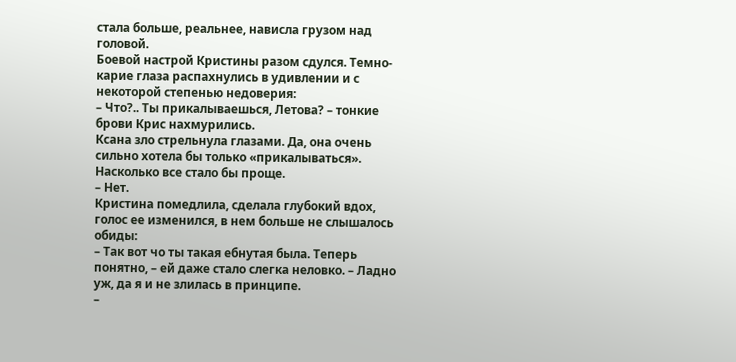стала больше, реальнее, нависла грузом над головой.
Боевой настрой Кристины разом сдулся. Темно-карие глаза распахнулись в удивлении и с некоторой степенью недоверия:
– Что?.. Ты прикалываешься, Летова? – тонкие брови Крис нахмурились.
Ксана зло стрельнула глазами. Да, она очень сильно хотела бы только «прикалываться». Насколько все стало бы проще.
– Нет.
Кристина помедлила, сделала глубокий вдох, голос ее изменился, в нем больше не слышалось обиды:
– Так вот чо ты такая ебнутая была. Теперь понятно, – ей даже стало слегка неловко. – Ладно уж, да я и не злилась в принципе.
–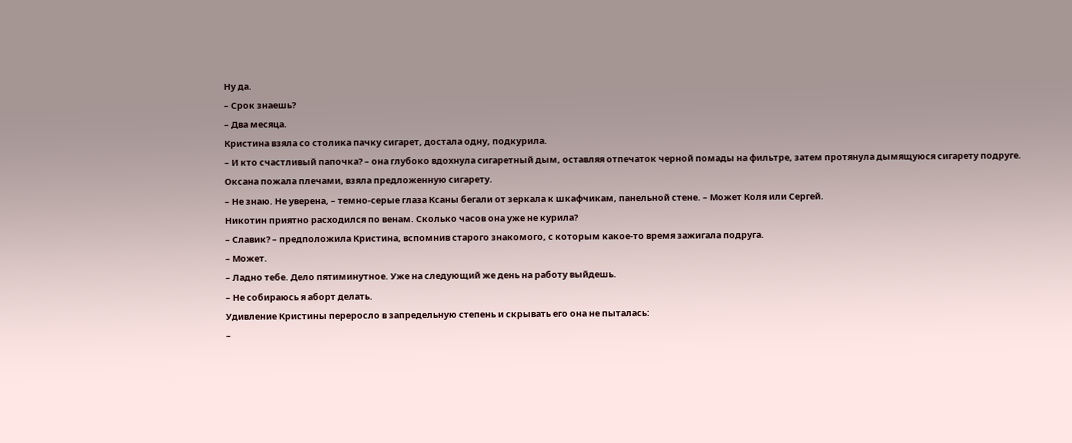Ну да.
– Срок знаешь?
– Два месяца.
Кристина взяла со столика пачку сигарет, достала одну, подкурила.
– И кто счастливый папочка? – она глубоко вдохнула сигаретный дым, оставляя отпечаток черной помады на фильтре, затем протянула дымящуюся сигарету подруге.
Оксана пожала плечами, взяла предложенную сигарету.
– Не знаю. Не уверена, – темно-серые глаза Ксаны бегали от зеркала к шкафчикам, панельной стене. – Может Коля или Сергей.
Никотин приятно расходился по венам. Сколько часов она уже не курила?
– Славик? – предположила Кристина, вспомнив старого знакомого, с которым какое-то время зажигала подруга.
– Может.
– Ладно тебе. Дело пятиминутное. Уже на следующий же день на работу выйдешь.
– Не собираюсь я аборт делать.
Удивление Кристины переросло в запредельную степень и скрывать его она не пыталась:
–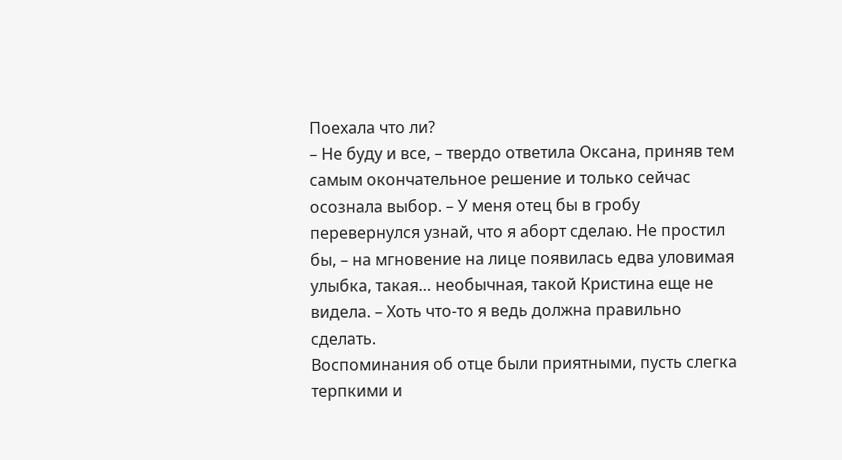Поехала что ли?
– Не буду и все, – твердо ответила Оксана, приняв тем самым окончательное решение и только сейчас осознала выбор. – У меня отец бы в гробу перевернулся узнай, что я аборт сделаю. Не простил бы, – на мгновение на лице появилась едва уловимая улыбка, такая… необычная, такой Кристина еще не видела. – Хоть что-то я ведь должна правильно сделать.
Воспоминания об отце были приятными, пусть слегка терпкими и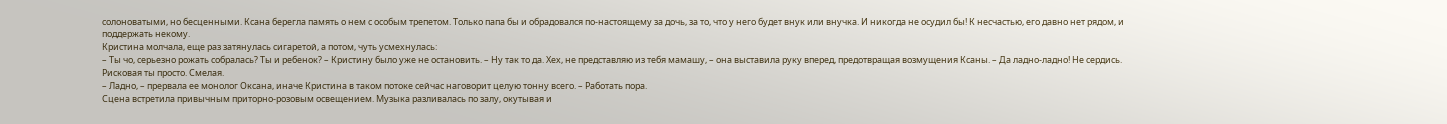солоноватыми, но бесценными. Ксана берегла память о нем с особым трепетом. Только папа бы и обрадовался по-настоящему за дочь, за то, что у него будет внук или внучка. И никогда не осудил бы! К несчастью, его давно нет рядом, и поддержать некому.
Кристина молчала, еще раз затянулась сигаретой, а потом, чуть усмехнулась:
– Ты чо, серьезно рожать собралась? Ты и ребенок? – Кристину было уже не остановить. – Ну так то да. Хех, не представляю из тебя мамашу, – она выставила руку вперед, предотвращая возмущения Ксаны. – Да ладно-ладно! Не сердись. Рисковая ты просто. Смелая.
– Ладно, – прервала ее монолог Оксана, иначе Кристина в таком потоке сейчас наговорит целую тонну всего. – Работать пора.
Сцена встретила привычным приторно-розовым освещением. Музыка разливалась по залу, окутывая и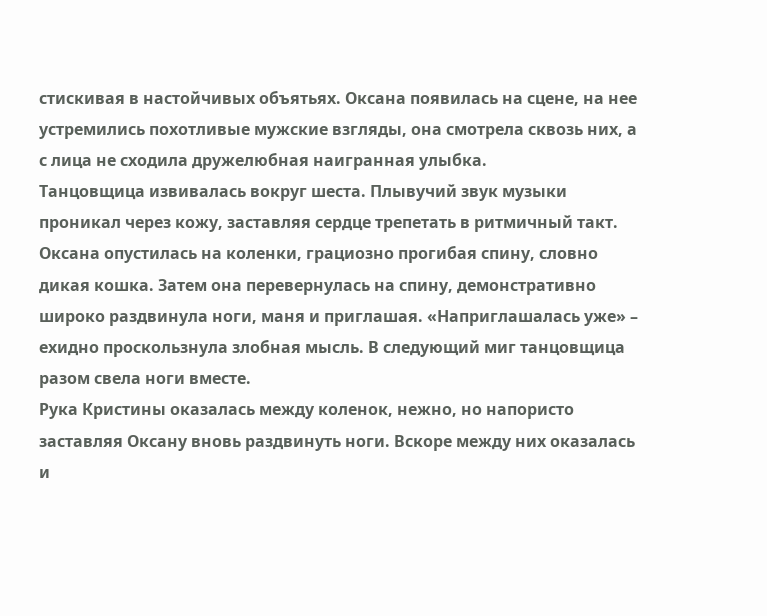стискивая в настойчивых объятьях. Оксана появилась на сцене, на нее устремились похотливые мужские взгляды, она смотрела сквозь них, а с лица не сходила дружелюбная наигранная улыбка.
Танцовщица извивалась вокруг шеста. Плывучий звук музыки проникал через кожу, заставляя сердце трепетать в ритмичный такт.
Оксана опустилась на коленки, грациозно прогибая спину, словно дикая кошка. Затем она перевернулась на спину, демонстративно широко раздвинула ноги, маня и приглашая. «Наприглашалась уже» – ехидно проскользнула злобная мысль. В следующий миг танцовщица разом свела ноги вместе.
Рука Кристины оказалась между коленок, нежно, но напористо заставляя Оксану вновь раздвинуть ноги. Вскоре между них оказалась и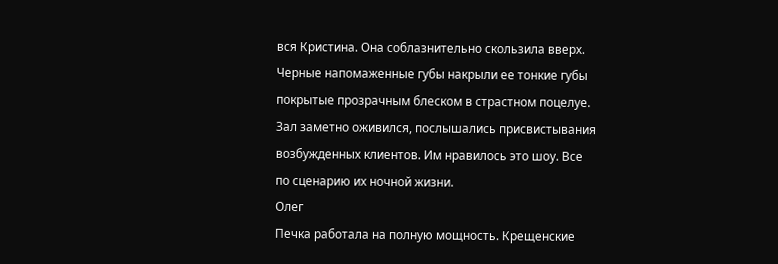вся Кристина. Она соблазнительно скользила вверх. Черные напомаженные губы накрыли ее тонкие губы покрытые прозрачным блеском в страстном поцелуе. Зал заметно оживился, послышались присвистывания возбужденных клиентов. Им нравилось это шоу. Все по сценарию их ночной жизни.
Олег
Печка работала на полную мощность. Крещенские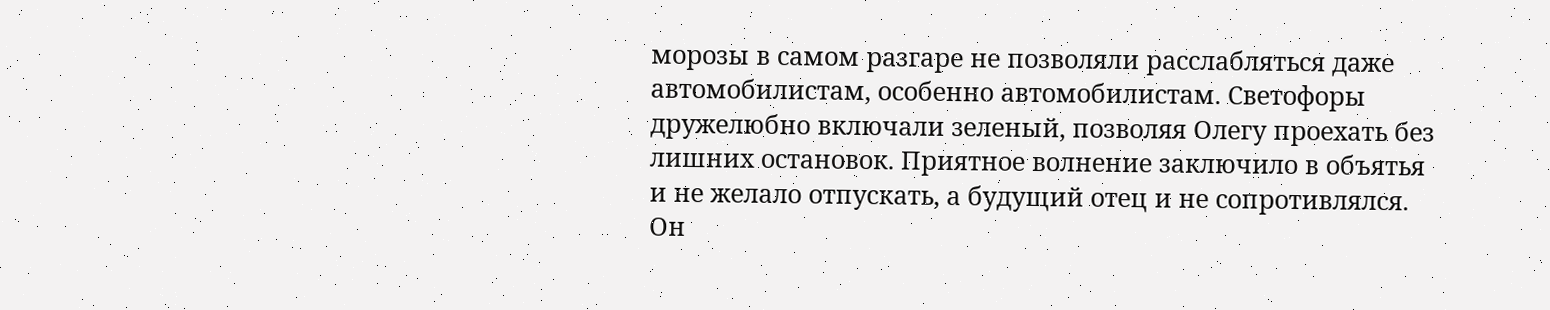морозы в самом разгаре не позволяли расслабляться даже автомобилистам, особенно автомобилистам. Светофоры дружелюбно включали зеленый, позволяя Олегу проехать без лишних остановок. Приятное волнение заключило в объятья и не желало отпускать, а будущий отец и не сопротивлялся. Он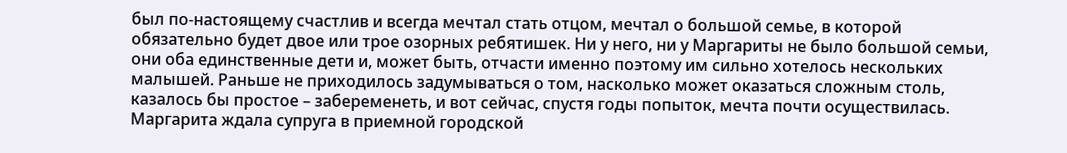был по-настоящему счастлив и всегда мечтал стать отцом, мечтал о большой семье, в которой обязательно будет двое или трое озорных ребятишек. Ни у него, ни у Маргариты не было большой семьи, они оба единственные дети и, может быть, отчасти именно поэтому им сильно хотелось нескольких малышей. Раньше не приходилось задумываться о том, насколько может оказаться сложным столь, казалось бы простое – забеременеть, и вот сейчас, спустя годы попыток, мечта почти осуществилась.
Маргарита ждала супруга в приемной городской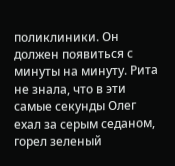поликлиники. Он должен появиться с минуты на минуту. Рита не знала, что в эти самые секунды Олег ехал за серым седаном, горел зеленый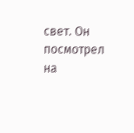свет. Он посмотрел на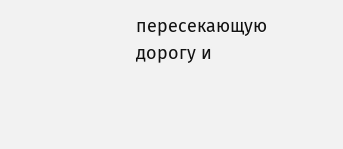пересекающую дорогу и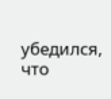убедился, что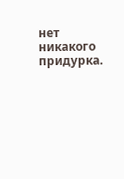нет никакого придурка.